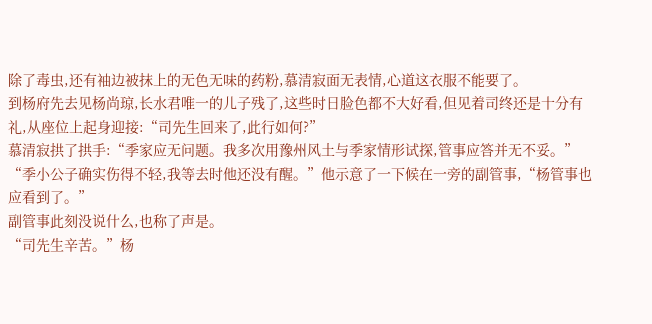除了毒虫,还有袖边被抹上的无色无味的药粉,慕清寂面无表情,心道这衣服不能要了。
到杨府先去见杨尚琼,长水君唯一的儿子残了,这些时日脸色都不大好看,但见着司终还是十分有礼,从座位上起身迎接:“司先生回来了,此行如何?”
慕清寂拱了拱手:“季家应无问题。我多次用豫州风土与季家情形试探,管事应答并无不妥。”
“季小公子确实伤得不轻,我等去时他还没有醒。”他示意了一下候在一旁的副管事,“杨管事也应看到了。”
副管事此刻没说什么,也称了声是。
“司先生辛苦。”杨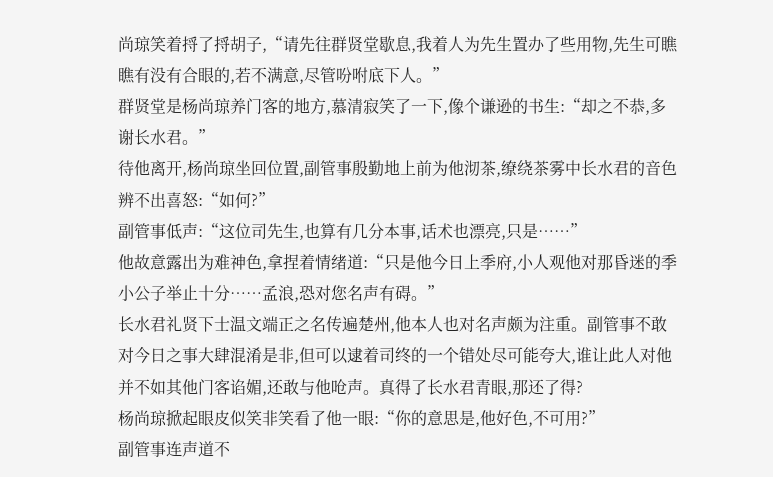尚琼笑着捋了捋胡子,“请先往群贤堂歇息,我着人为先生置办了些用物,先生可瞧瞧有没有合眼的,若不满意,尽管吩咐底下人。”
群贤堂是杨尚琼养门客的地方,慕清寂笑了一下,像个谦逊的书生:“却之不恭,多谢长水君。”
待他离开,杨尚琼坐回位置,副管事殷勤地上前为他沏茶,缭绕茶雾中长水君的音色辨不出喜怒:“如何?”
副管事低声:“这位司先生,也算有几分本事,话术也漂亮,只是……”
他故意露出为难神色,拿捏着情绪道:“只是他今日上季府,小人观他对那昏迷的季小公子举止十分……孟浪,恐对您名声有碍。”
长水君礼贤下士温文端正之名传遍楚州,他本人也对名声颇为注重。副管事不敢对今日之事大肆混淆是非,但可以逮着司终的一个错处尽可能夸大,谁让此人对他并不如其他门客谄媚,还敢与他呛声。真得了长水君青眼,那还了得?
杨尚琼掀起眼皮似笑非笑看了他一眼:“你的意思是,他好色,不可用?”
副管事连声道不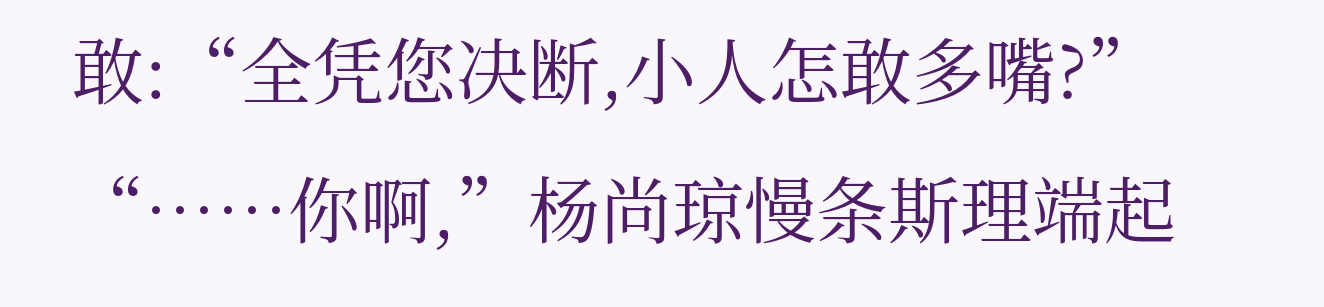敢:“全凭您决断,小人怎敢多嘴?”
“……你啊,”杨尚琼慢条斯理端起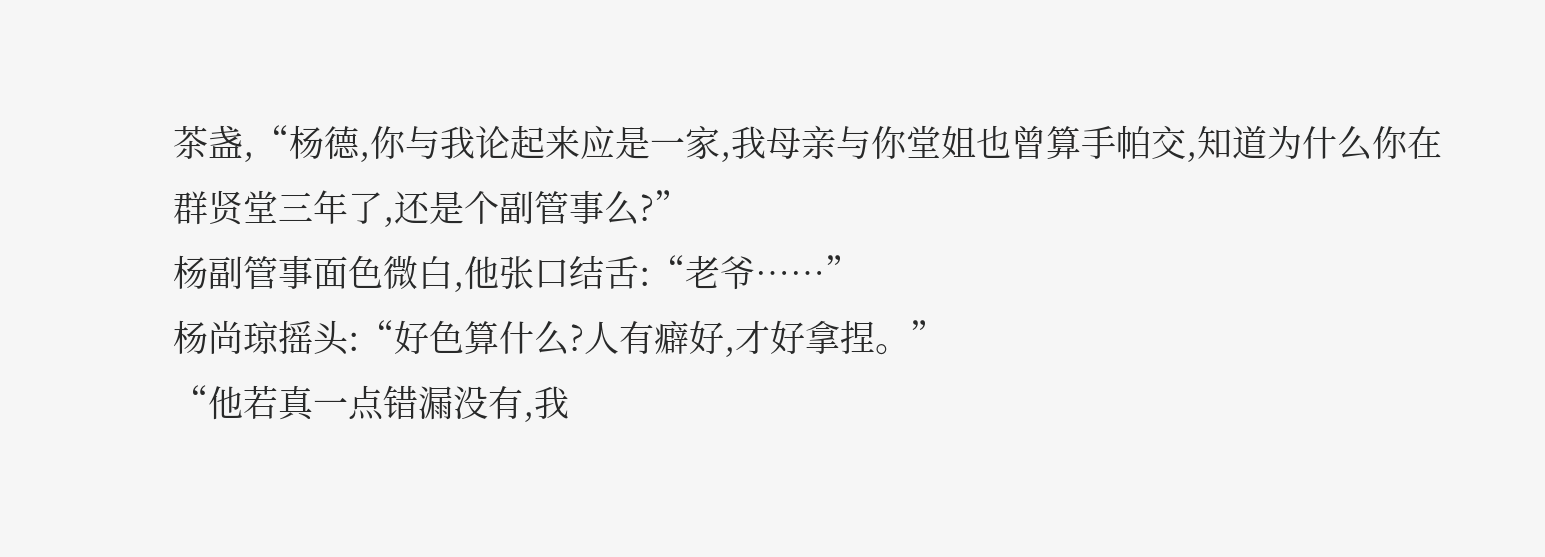茶盏,“杨德,你与我论起来应是一家,我母亲与你堂姐也曾算手帕交,知道为什么你在群贤堂三年了,还是个副管事么?”
杨副管事面色微白,他张口结舌:“老爷……”
杨尚琼摇头:“好色算什么?人有癖好,才好拿捏。”
“他若真一点错漏没有,我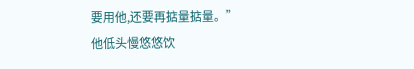要用他,还要再掂量掂量。”
他低头慢悠悠饮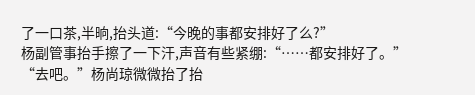了一口茶,半晌,抬头道:“今晚的事都安排好了么?”
杨副管事抬手擦了一下汗,声音有些紧绷:“……都安排好了。”
“去吧。”杨尚琼微微抬了抬